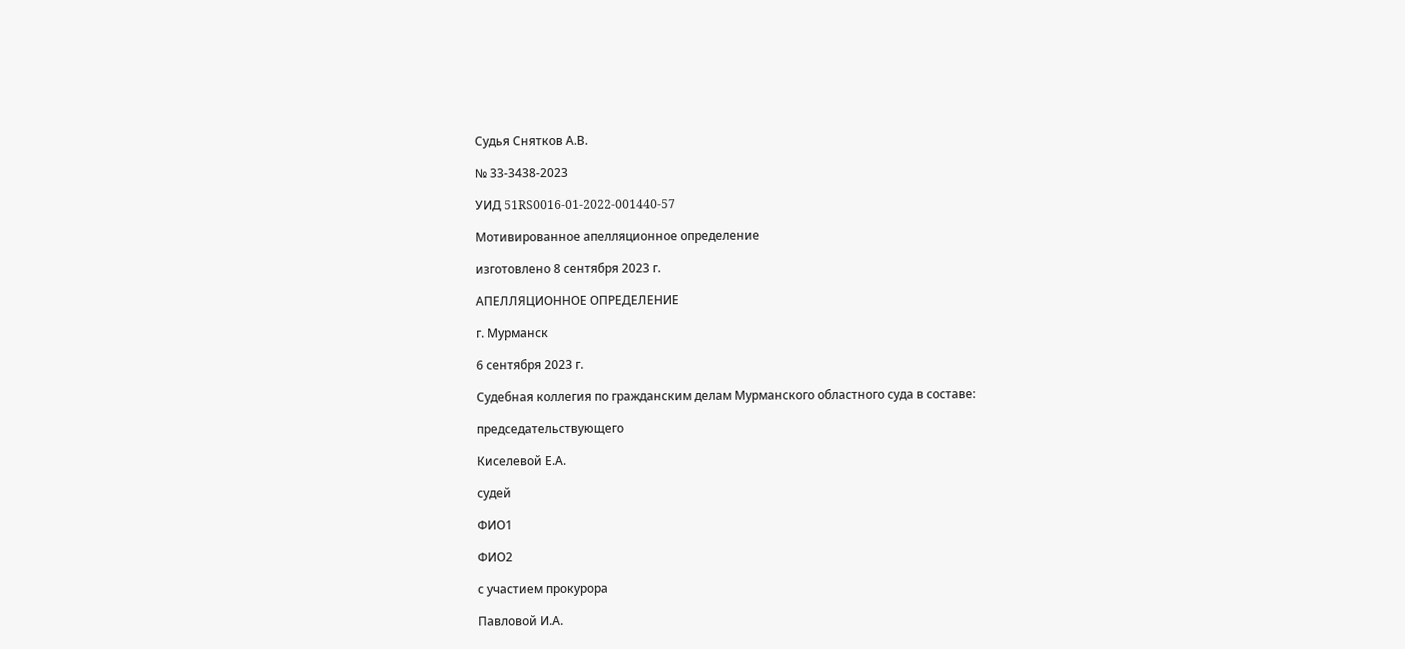Судья Снятков А.В.

№ 33-3438-2023

УИД 51RS0016-01-2022-001440-57

Мотивированное апелляционное определение

изготовлено 8 сентября 2023 г.

АПЕЛЛЯЦИОННОЕ ОПРЕДЕЛЕНИЕ

г. Мурманск

6 сентября 2023 г.

Судебная коллегия по гражданским делам Мурманского областного суда в составе:

председательствующего

Киселевой Е.А.

судей

ФИО1

ФИО2

с участием прокурора

Павловой И.А.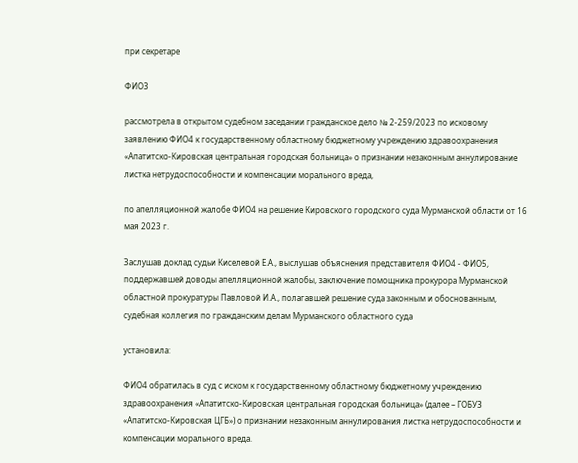при секретаре

ФИО3

рассмотрела в открытом судебном заседании гражданское дело № 2-259/2023 по исковому заявлению ФИО4 к государственному областному бюджетному учреждению здравоохранения «Апатитско-Кировская центральная городская больница» о признании незаконным аннулирование листка нетрудоспособности и компенсации морального вреда,

по апелляционной жалобе ФИО4 на решение Кировского городского суда Мурманской области от 16 мая 2023 г.

Заслушав доклад судьи Киселевой Е.А., выслушав объяснения представителя ФИО4 - ФИО5, поддержавшей доводы апелляционной жалобы, заключение помощника прокурора Мурманской областной прокуратуры Павловой И.А., полагавшей решение суда законным и обоснованным, судебная коллегия по гражданским делам Мурманского областного суда

установила:

ФИО4 обратилась в суд с иском к государственному областному бюджетному учреждению здравоохранения «Апатитско-Кировская центральная городская больница» (далее – ГОБУЗ «Апатитско-Кировская ЦГБ») о признании незаконным аннулирования листка нетрудоспособности и компенсации морального вреда.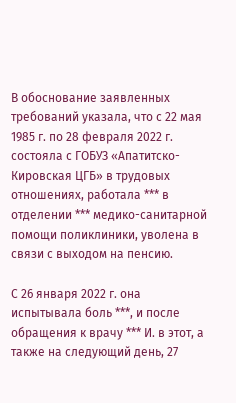В обоснование заявленных требований указала, что с 22 мая 1985 г. по 28 февраля 2022 г. состояла с ГОБУЗ «Апатитско-Кировская ЦГБ» в трудовых отношениях, работала *** в отделении *** медико-санитарной помощи поликлиники, уволена в связи с выходом на пенсию.

С 26 января 2022 г. она испытывала боль ***, и после обращения к врачу *** И. в этот, а также на следующий день, 27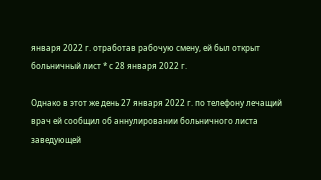января 2022 г. отработав рабочую смену, ей был открыт больничный лист * с 28 января 2022 г.

Однако в этот же день 27 января 2022 г. по телефону лечащий врач ей сообщил об аннулировании больничного листа заведующей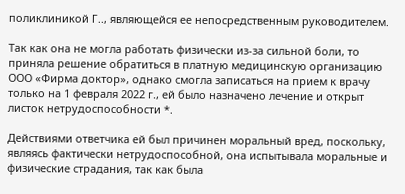поликлиникой Г.., являющейся ее непосредственным руководителем.

Так как она не могла работать физически из-за сильной боли, то приняла решение обратиться в платную медицинскую организацию ООО «Фирма доктор», однако смогла записаться на прием к врачу только на 1 февраля 2022 г., ей было назначено лечение и открыт листок нетрудоспособности *.

Действиями ответчика ей был причинен моральный вред, поскольку, являясь фактически нетрудоспособной, она испытывала моральные и физические страдания, так как была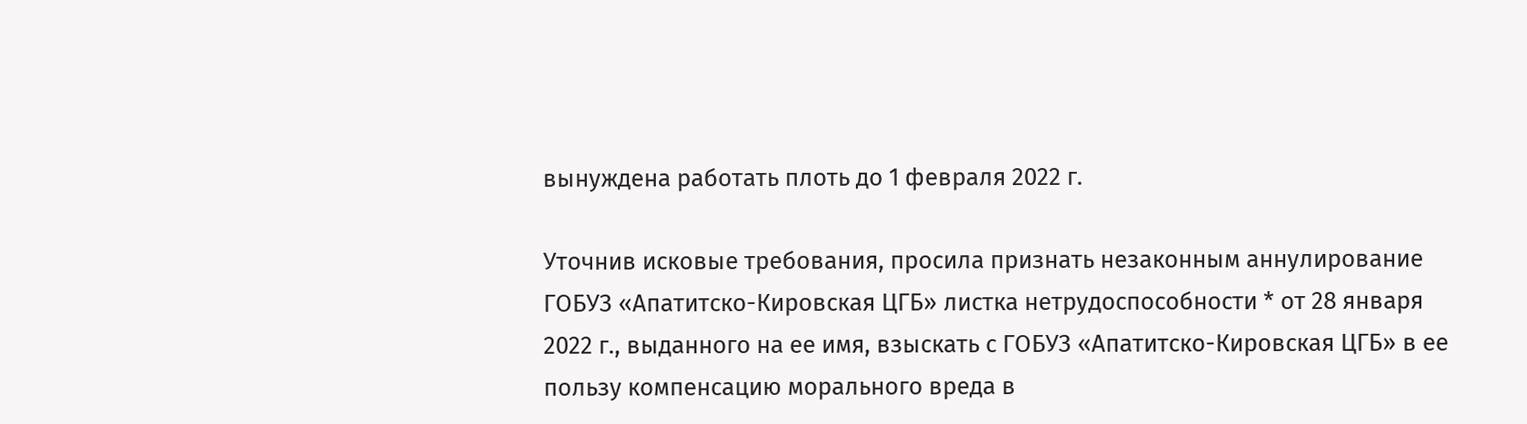вынуждена работать плоть до 1 февраля 2022 г.

Уточнив исковые требования, просила признать незаконным аннулирование ГОБУЗ «Апатитско-Кировская ЦГБ» листка нетрудоспособности * от 28 января 2022 г., выданного на ее имя, взыскать с ГОБУЗ «Апатитско-Кировская ЦГБ» в ее пользу компенсацию морального вреда в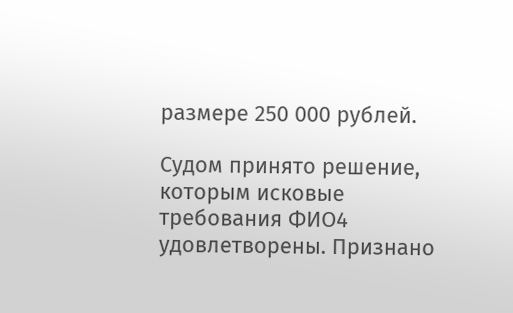размере 250 000 рублей.

Судом принято решение, которым исковые требования ФИО4 удовлетворены. Признано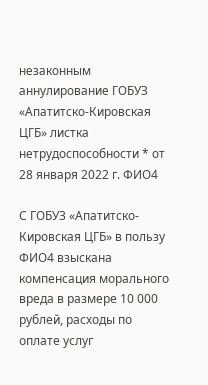незаконным аннулирование ГОБУЗ «Апатитско-Кировская ЦГБ» листка нетрудоспособности * от 28 января 2022 г. ФИО4

С ГОБУЗ «Апатитско-Кировская ЦГБ» в пользу ФИО4 взыскана компенсация морального вреда в размере 10 000 рублей, расходы по оплате услуг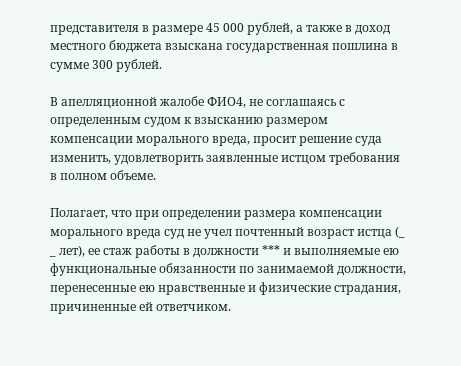представителя в размере 45 000 рублей, а также в доход местного бюджета взыскана государственная пошлина в сумме 300 рублей.

В апелляционной жалобе ФИО4, не соглашаясь с определенным судом к взысканию размером компенсации морального вреда, просит решение суда изменить, удовлетворить заявленные истцом требования в полном объеме.

Полагает, что при определении размера компенсации морального вреда суд не учел почтенный возраст истца (_ _ лет), ее стаж работы в должности *** и выполняемые ею функциональные обязанности по занимаемой должности, перенесенные ею нравственные и физические страдания, причиненные ей ответчиком.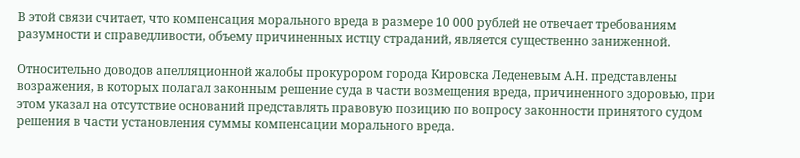В этой связи считает, что компенсация морального вреда в размере 10 000 рублей не отвечает требованиям разумности и справедливости, объему причиненных истцу страданий, является существенно заниженной.

Относительно доводов апелляционной жалобы прокурором города Кировска Леденевым А.Н. представлены возражения, в которых полагал законным решение суда в части возмещения вреда, причиненного здоровью, при этом указал на отсутствие оснований представлять правовую позицию по вопросу законности принятого судом решения в части установления суммы компенсации морального вреда.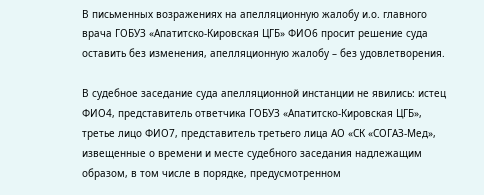В письменных возражениях на апелляционную жалобу и.о. главного врача ГОБУЗ «Апатитско-Кировская ЦГБ» ФИО6 просит решение суда оставить без изменения, апелляционную жалобу – без удовлетворения.

В судебное заседание суда апелляционной инстанции не явились: истец ФИО4, представитель ответчика ГОБУЗ «Апатитско-Кировская ЦГБ», третье лицо ФИО7, представитель третьего лица АО «СК «СОГАЗ-Мед», извещенные о времени и месте судебного заседания надлежащим образом, в том числе в порядке, предусмотренном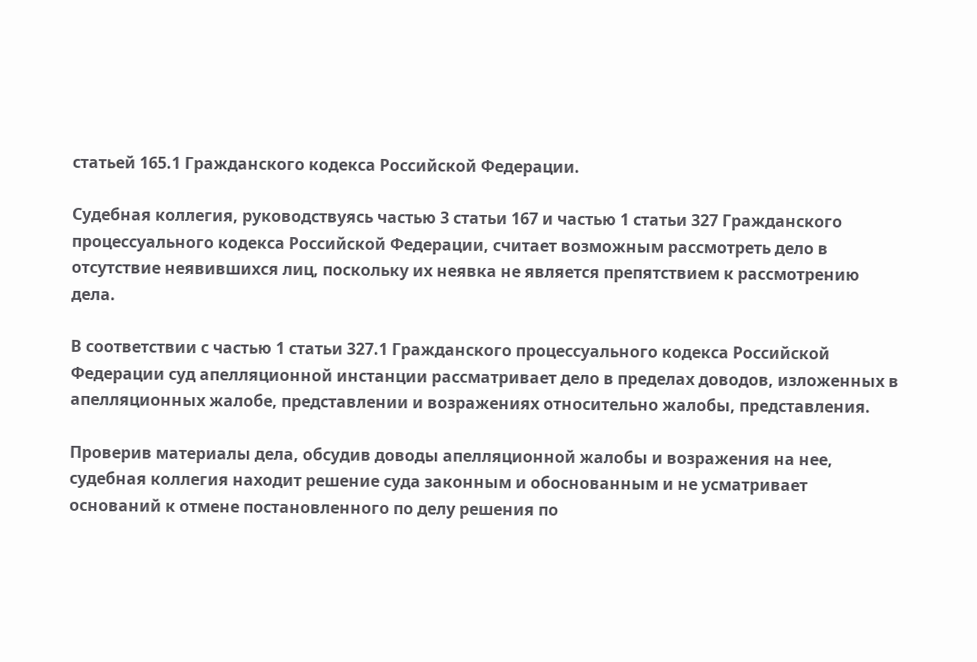статьей 165.1 Гражданского кодекса Российской Федерации.

Судебная коллегия, руководствуясь частью 3 статьи 167 и частью 1 статьи 327 Гражданского процессуального кодекса Российской Федерации, считает возможным рассмотреть дело в отсутствие неявившихся лиц, поскольку их неявка не является препятствием к рассмотрению дела.

В соответствии с частью 1 статьи 327.1 Гражданского процессуального кодекса Российской Федерации суд апелляционной инстанции рассматривает дело в пределах доводов, изложенных в апелляционных жалобе, представлении и возражениях относительно жалобы, представления.

Проверив материалы дела, обсудив доводы апелляционной жалобы и возражения на нее, судебная коллегия находит решение суда законным и обоснованным и не усматривает оснований к отмене постановленного по делу решения по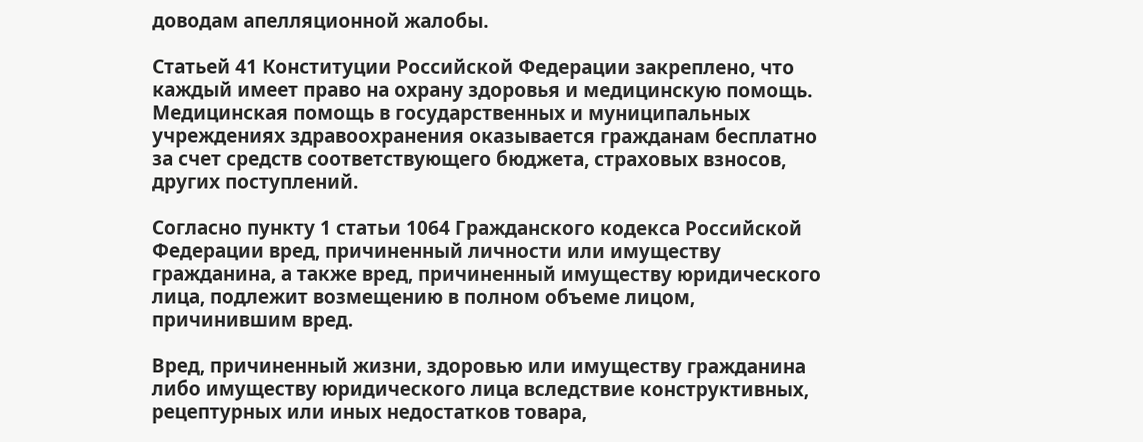доводам апелляционной жалобы.

Статьей 41 Конституции Российской Федерации закреплено, что каждый имеет право на охрану здоровья и медицинскую помощь. Медицинская помощь в государственных и муниципальных учреждениях здравоохранения оказывается гражданам бесплатно за счет средств соответствующего бюджета, страховых взносов, других поступлений.

Согласно пункту 1 статьи 1064 Гражданского кодекса Российской Федерации вред, причиненный личности или имуществу гражданина, а также вред, причиненный имуществу юридического лица, подлежит возмещению в полном объеме лицом, причинившим вред.

Вред, причиненный жизни, здоровью или имуществу гражданина либо имуществу юридического лица вследствие конструктивных, рецептурных или иных недостатков товара,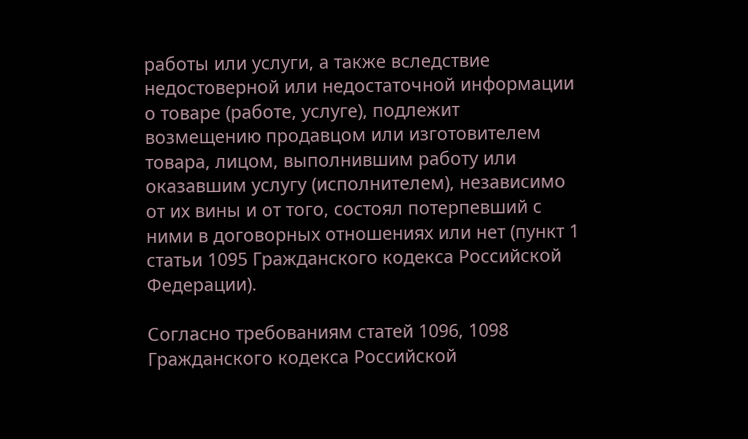работы или услуги, а также вследствие недостоверной или недостаточной информации о товаре (работе, услуге), подлежит возмещению продавцом или изготовителем товара, лицом, выполнившим работу или оказавшим услугу (исполнителем), независимо от их вины и от того, состоял потерпевший с ними в договорных отношениях или нет (пункт 1 статьи 1095 Гражданского кодекса Российской Федерации).

Согласно требованиям статей 1096, 1098 Гражданского кодекса Российской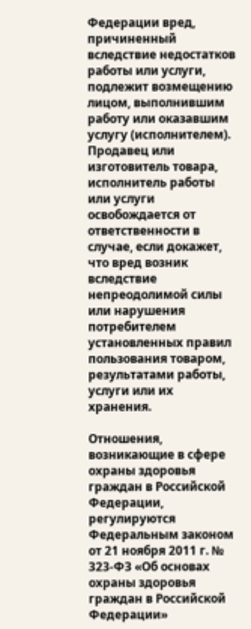Федерации вред, причиненный вследствие недостатков работы или услуги, подлежит возмещению лицом, выполнившим работу или оказавшим услугу (исполнителем). Продавец или изготовитель товара, исполнитель работы или услуги освобождается от ответственности в случае, если докажет, что вред возник вследствие непреодолимой силы или нарушения потребителем установленных правил пользования товаром, результатами работы, услуги или их хранения.

Отношения, возникающие в сфере охраны здоровья граждан в Российской Федерации, регулируются Федеральным законом от 21 ноября 2011 г. № 323-ФЗ «Об основах охраны здоровья граждан в Российской Федерации»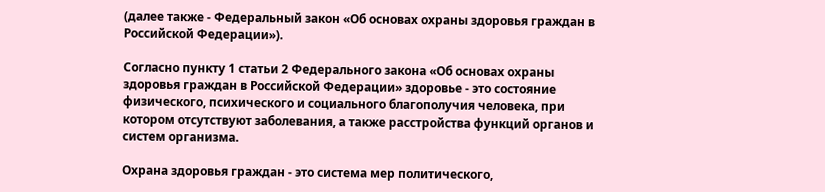(далее также - Федеральный закон «Об основах охраны здоровья граждан в Российской Федерации»).

Согласно пункту 1 статьи 2 Федерального закона «Об основах охраны здоровья граждан в Российской Федерации» здоровье - это состояние физического, психического и социального благополучия человека, при котором отсутствуют заболевания, а также расстройства функций органов и систем организма.

Охрана здоровья граждан - это система мер политического,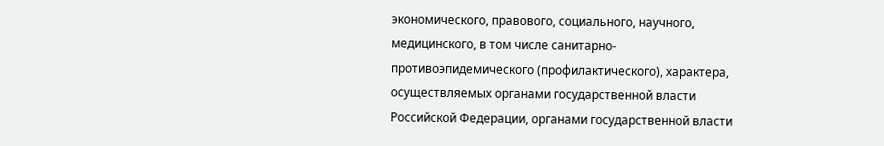экономического, правового, социального, научного, медицинского, в том числе санитарно-противоэпидемического (профилактического), характера, осуществляемых органами государственной власти Российской Федерации, органами государственной власти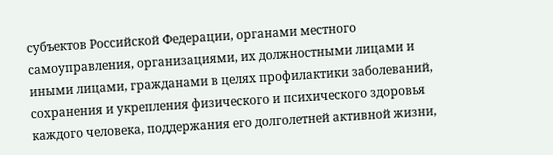субъектов Российской Федерации, органами местного самоуправления, организациями, их должностными лицами и иными лицами, гражданами в целях профилактики заболеваний, сохранения и укрепления физического и психического здоровья каждого человека, поддержания его долголетней активной жизни,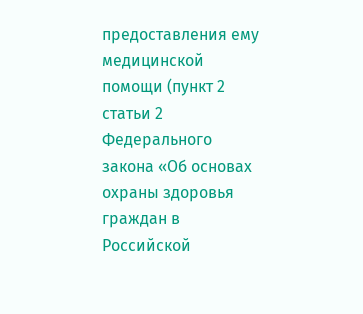предоставления ему медицинской помощи (пункт 2 статьи 2 Федерального закона «Об основах охраны здоровья граждан в Российской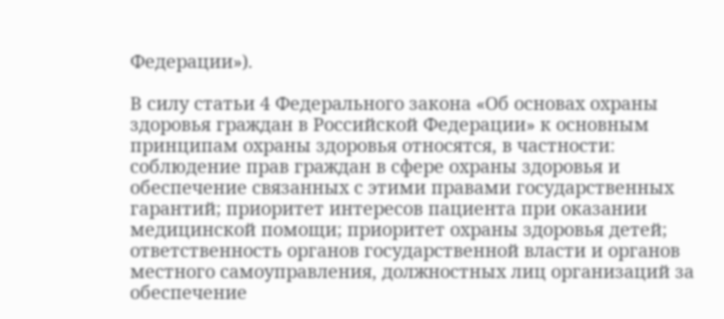Федерации»).

В силу статьи 4 Федерального закона «Об основах охраны здоровья граждан в Российской Федерации» к основным принципам охраны здоровья относятся, в частности: соблюдение прав граждан в сфере охраны здоровья и обеспечение связанных с этими правами государственных гарантий; приоритет интересов пациента при оказании медицинской помощи; приоритет охраны здоровья детей; ответственность органов государственной власти и органов местного самоуправления, должностных лиц организаций за обеспечение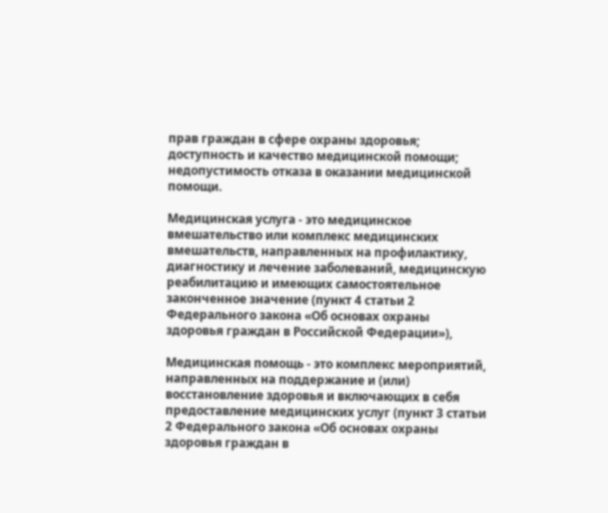прав граждан в сфере охраны здоровья; доступность и качество медицинской помощи; недопустимость отказа в оказании медицинской помощи.

Медицинская услуга - это медицинское вмешательство или комплекс медицинских вмешательств, направленных на профилактику, диагностику и лечение заболеваний, медицинскую реабилитацию и имеющих самостоятельное законченное значение (пункт 4 статьи 2 Федерального закона «Об основах охраны здоровья граждан в Российской Федерации»),

Медицинская помощь - это комплекс мероприятий, направленных на поддержание и (или) восстановление здоровья и включающих в себя предоставление медицинских услуг (пункт 3 статьи 2 Федерального закона «Об основах охраны здоровья граждан в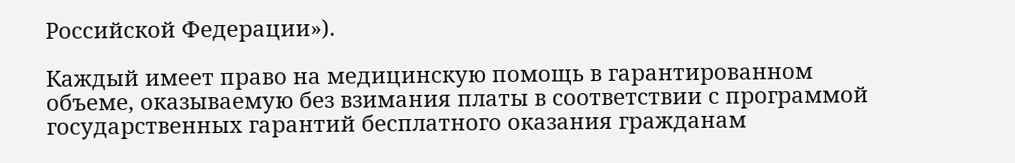Российской Федерации»).

Каждый имеет право на медицинскую помощь в гарантированном объеме, оказываемую без взимания платы в соответствии с программой государственных гарантий бесплатного оказания гражданам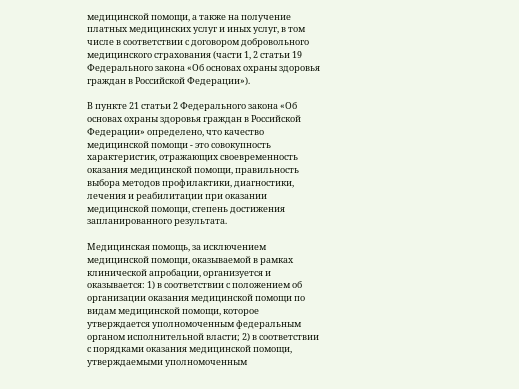медицинской помощи, а также на получение платных медицинских услуг и иных услуг, в том числе в соответствии с договором добровольного медицинского страхования (части 1, 2 статьи 19 Федерального закона «Об основах охраны здоровья граждан в Российской Федерации»).

В пункте 21 статьи 2 Федерального закона «Об основах охраны здоровья граждан в Российской Федерации» определено, что качество медицинской помощи - это совокупность характеристик, отражающих своевременность оказания медицинской помощи, правильность выбора методов профилактики, диагностики, лечения и реабилитации при оказании медицинской помощи, степень достижения запланированного результата.

Медицинская помощь, за исключением медицинской помощи, оказываемой в рамках клинической апробации, организуется и оказывается: 1) в соответствии с положением об организации оказания медицинской помощи по видам медицинской помощи, которое утверждается уполномоченным федеральным органом исполнительной власти; 2) в соответствии с порядками оказания медицинской помощи, утверждаемыми уполномоченным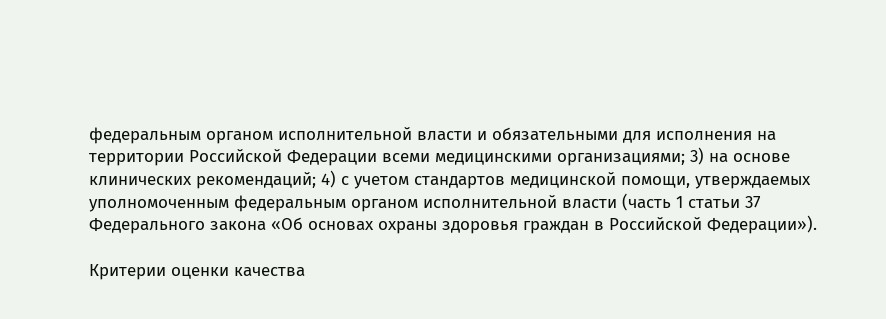федеральным органом исполнительной власти и обязательными для исполнения на территории Российской Федерации всеми медицинскими организациями; 3) на основе клинических рекомендаций; 4) с учетом стандартов медицинской помощи, утверждаемых уполномоченным федеральным органом исполнительной власти (часть 1 статьи 37 Федерального закона «Об основах охраны здоровья граждан в Российской Федерации»).

Критерии оценки качества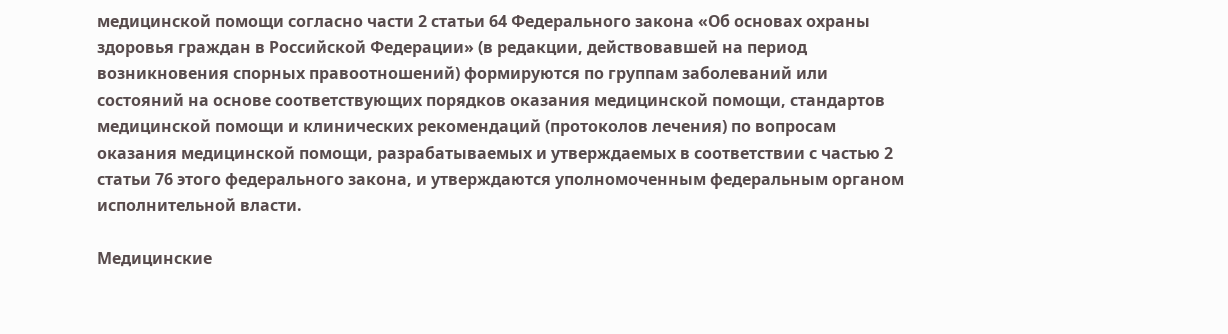медицинской помощи согласно части 2 статьи 64 Федерального закона «Об основах охраны здоровья граждан в Российской Федерации» (в редакции, действовавшей на период возникновения спорных правоотношений) формируются по группам заболеваний или состояний на основе соответствующих порядков оказания медицинской помощи, стандартов медицинской помощи и клинических рекомендаций (протоколов лечения) по вопросам оказания медицинской помощи, разрабатываемых и утверждаемых в соответствии с частью 2 статьи 76 этого федерального закона, и утверждаются уполномоченным федеральным органом исполнительной власти.

Медицинские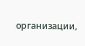организации,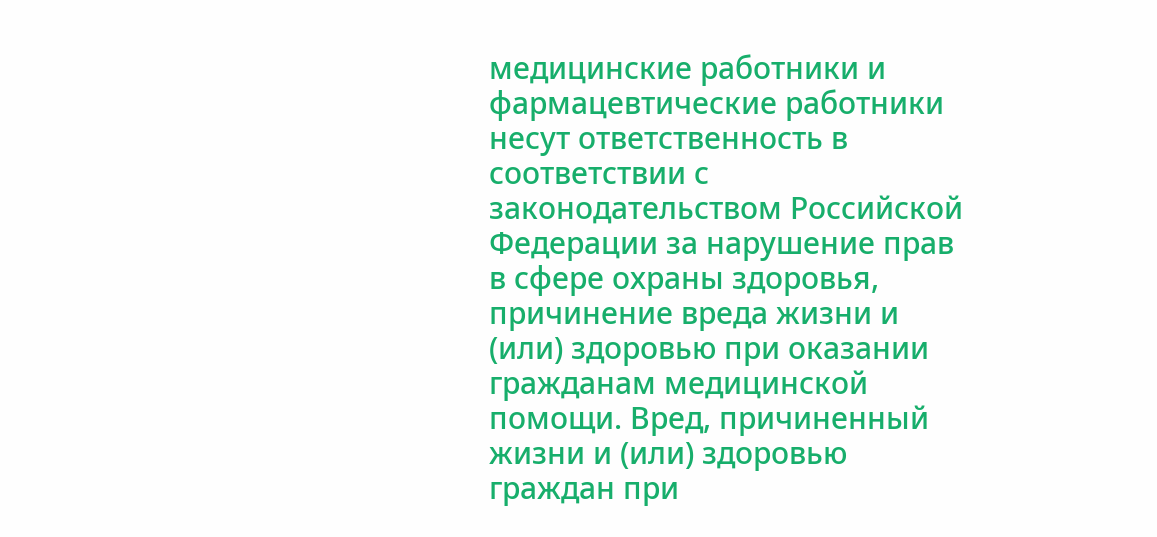медицинские работники и фармацевтические работники несут ответственность в соответствии с законодательством Российской Федерации за нарушение прав в сфере охраны здоровья, причинение вреда жизни и (или) здоровью при оказании гражданам медицинской помощи. Вред, причиненный жизни и (или) здоровью граждан при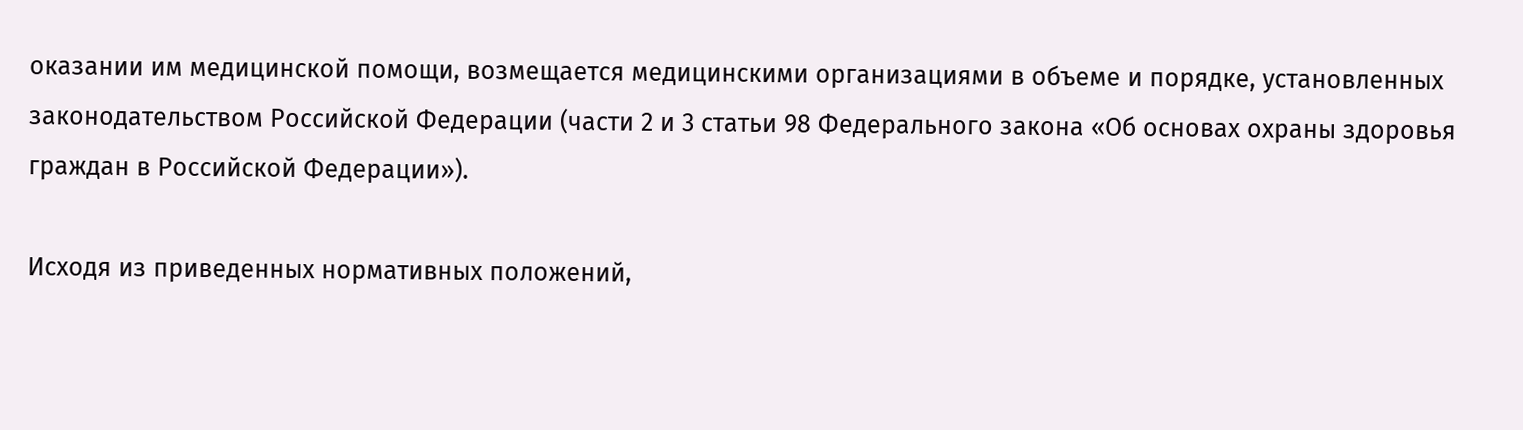оказании им медицинской помощи, возмещается медицинскими организациями в объеме и порядке, установленных законодательством Российской Федерации (части 2 и 3 статьи 98 Федерального закона «Об основах охраны здоровья граждан в Российской Федерации»).

Исходя из приведенных нормативных положений,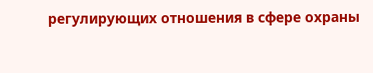регулирующих отношения в сфере охраны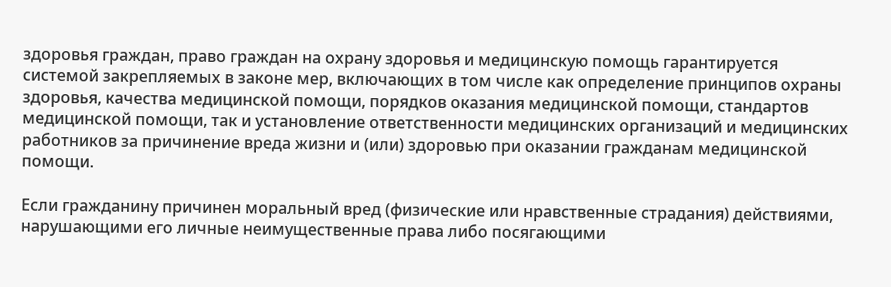здоровья граждан, право граждан на охрану здоровья и медицинскую помощь гарантируется системой закрепляемых в законе мер, включающих в том числе как определение принципов охраны здоровья, качества медицинской помощи, порядков оказания медицинской помощи, стандартов медицинской помощи, так и установление ответственности медицинских организаций и медицинских работников за причинение вреда жизни и (или) здоровью при оказании гражданам медицинской помощи.

Если гражданину причинен моральный вред (физические или нравственные страдания) действиями, нарушающими его личные неимущественные права либо посягающими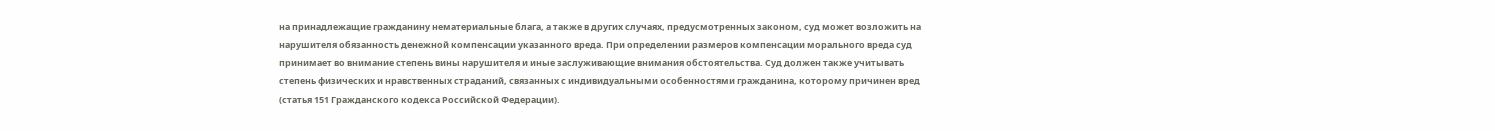на принадлежащие гражданину нематериальные блага, а также в других случаях, предусмотренных законом, суд может возложить на нарушителя обязанность денежной компенсации указанного вреда. При определении размеров компенсации морального вреда суд принимает во внимание степень вины нарушителя и иные заслуживающие внимания обстоятельства. Суд должен также учитывать степень физических и нравственных страданий, связанных с индивидуальными особенностями гражданина, которому причинен вред (статья 151 Гражданского кодекса Российской Федерации).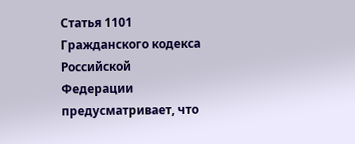Статья 1101 Гражданского кодекса Российской Федерации предусматривает, что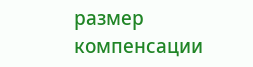размер компенсации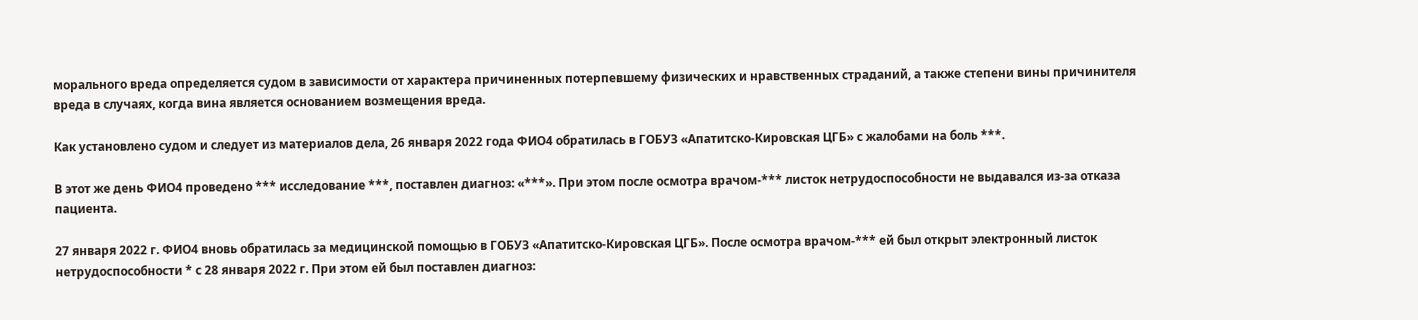морального вреда определяется судом в зависимости от характера причиненных потерпевшему физических и нравственных страданий, а также степени вины причинителя вреда в случаях, когда вина является основанием возмещения вреда.

Как установлено судом и следует из материалов дела, 26 января 2022 года ФИО4 обратилась в ГОБУЗ «Апатитско-Кировская ЦГБ» с жалобами на боль ***.

В этот же день ФИО4 проведено *** исследование ***, поставлен диагноз: «***». При этом после осмотра врачом-*** листок нетрудоспособности не выдавался из-за отказа пациента.

27 января 2022 г. ФИО4 вновь обратилась за медицинской помощью в ГОБУЗ «Апатитско-Кировская ЦГБ». После осмотра врачом-*** ей был открыт электронный листок нетрудоспособности * с 28 января 2022 г. При этом ей был поставлен диагноз: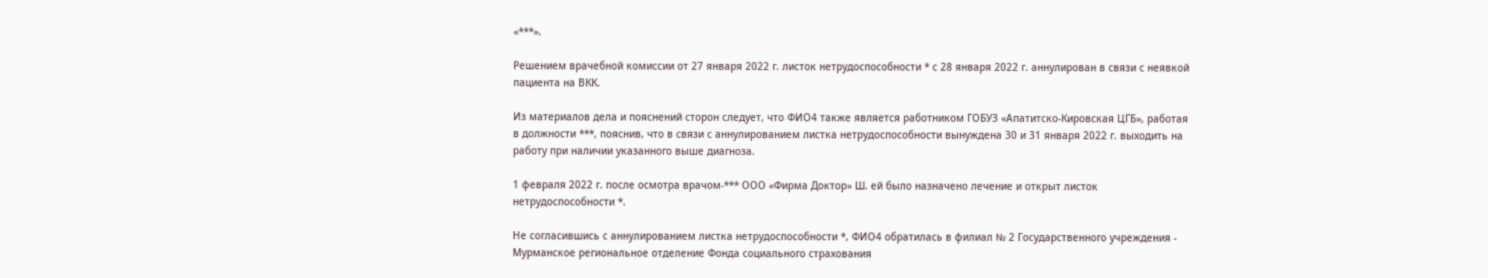«***».

Решением врачебной комиссии от 27 января 2022 г. листок нетрудоспособности * с 28 января 2022 г. аннулирован в связи с неявкой пациента на ВКК.

Из материалов дела и пояснений сторон следует, что ФИО4 также является работником ГОБУЗ «Апатитско-Кировская ЦГБ», работая в должности ***, пояснив, что в связи с аннулированием листка нетрудоспособности вынуждена 30 и 31 января 2022 г. выходить на работу при наличии указанного выше диагноза.

1 февраля 2022 г. после осмотра врачом-*** ООО «Фирма Доктор» Ш. ей было назначено лечение и открыт листок нетрудоспособности *.

Не согласившись с аннулированием листка нетрудоспособности *, ФИО4 обратилась в филиал № 2 Государственного учреждения - Мурманское региональное отделение Фонда социального страхования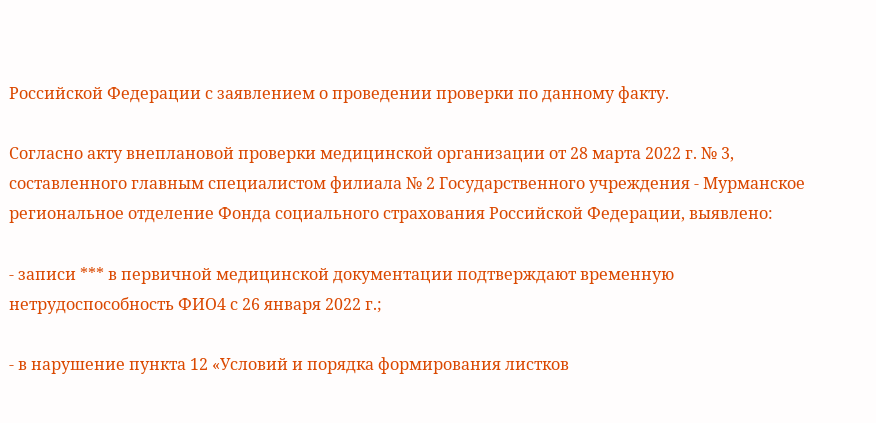Российской Федерации с заявлением о проведении проверки по данному факту.

Согласно акту внеплановой проверки медицинской организации от 28 марта 2022 г. № 3, составленного главным специалистом филиала № 2 Государственного учреждения - Мурманское региональное отделение Фонда социального страхования Российской Федерации, выявлено:

- записи *** в первичной медицинской документации подтверждают временную нетрудоспособность ФИО4 с 26 января 2022 г.;

- в нарушение пункта 12 «Условий и порядка формирования листков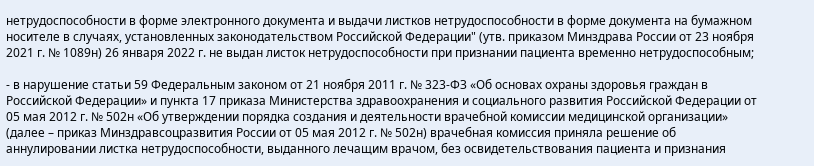нетрудоспособности в форме электронного документа и выдачи листков нетрудоспособности в форме документа на бумажном носителе в случаях, установленных законодательством Российской Федерации" (утв. приказом Минздрава России от 23 ноября 2021 г. № 1089н) 26 января 2022 г. не выдан листок нетрудоспособности при признании пациента временно нетрудоспособным;

- в нарушение статьи 59 Федеральным законом от 21 ноября 2011 г. № 323-ФЗ «Об основах охраны здоровья граждан в Российской Федерации» и пункта 17 приказа Министерства здравоохранения и социального развития Российской Федерации от 05 мая 2012 г. № 502н «Об утверждении порядка создания и деятельности врачебной комиссии медицинской организации» (далее – приказ Минздравсоцразвития России от 05 мая 2012 г. № 502н) врачебная комиссия приняла решение об аннулировании листка нетрудоспособности, выданного лечащим врачом, без освидетельствования пациента и признания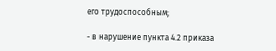его трудоспособным;

- в нарушение пункта 4.2 приказа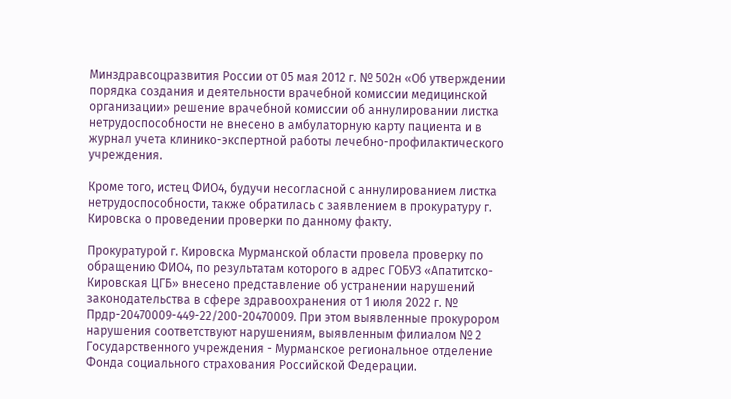Минздравсоцразвития России от 05 мая 2012 г. № 502н «Об утверждении порядка создания и деятельности врачебной комиссии медицинской организации» решение врачебной комиссии об аннулировании листка нетрудоспособности не внесено в амбулаторную карту пациента и в журнал учета клинико-экспертной работы лечебно-профилактического учреждения.

Кроме того, истец ФИО4, будучи несогласной с аннулированием листка нетрудоспособности, также обратилась с заявлением в прокуратуру г. Кировска о проведении проверки по данному факту.

Прокуратурой г. Кировска Мурманской области провела проверку по обращению ФИО4, по результатам которого в адрес ГОБУЗ «Апатитско-Кировская ЦГБ» внесено представление об устранении нарушений законодательства в сфере здравоохранения от 1 июля 2022 г. № Прдр-20470009-449-22/200-20470009. При этом выявленные прокурором нарушения соответствуют нарушениям, выявленным филиалом № 2 Государственного учреждения - Мурманское региональное отделение Фонда социального страхования Российской Федерации.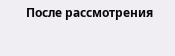После рассмотрения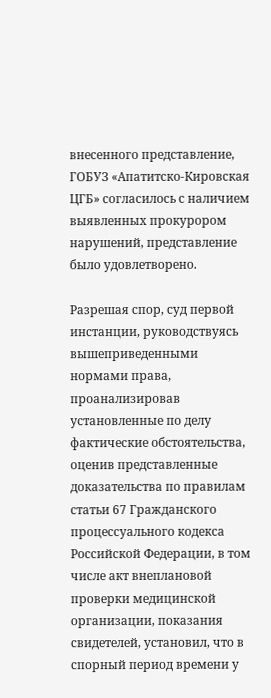внесенного представление, ГОБУЗ «Апатитско-Кировская ЦГБ» согласилось с наличием выявленных прокурором нарушений, представление было удовлетворено.

Разрешая спор, суд первой инстанции, руководствуясь вышеприведенными нормами права, проанализировав установленные по делу фактические обстоятельства, оценив представленные доказательства по правилам статьи 67 Гражданского процессуального кодекса Российской Федерации, в том числе акт внеплановой проверки медицинской организации, показания свидетелей, установил, что в спорный период времени у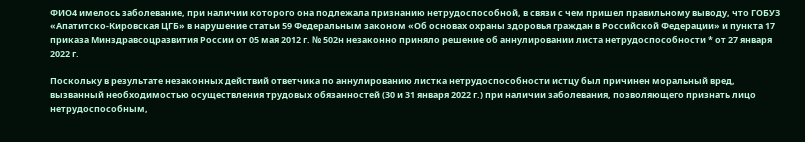ФИО4 имелось заболевание, при наличии которого она подлежала признанию нетрудоспособной, в связи с чем пришел правильному выводу, что ГОБУЗ «Апатитско-Кировская ЦГБ» в нарушение статьи 59 Федеральным законом «Об основах охраны здоровья граждан в Российской Федерации» и пункта 17 приказа Минздравсоцразвития России от 05 мая 2012 г. № 502н незаконно приняло решение об аннулировании листа нетрудоспособности * от 27 января 2022 г.

Поскольку в результате незаконных действий ответчика по аннулированию листка нетрудоспособности истцу был причинен моральный вред, вызванный необходимостью осуществления трудовых обязанностей (30 и 31 января 2022 г.) при наличии заболевания, позволяющего признать лицо нетрудоспособным,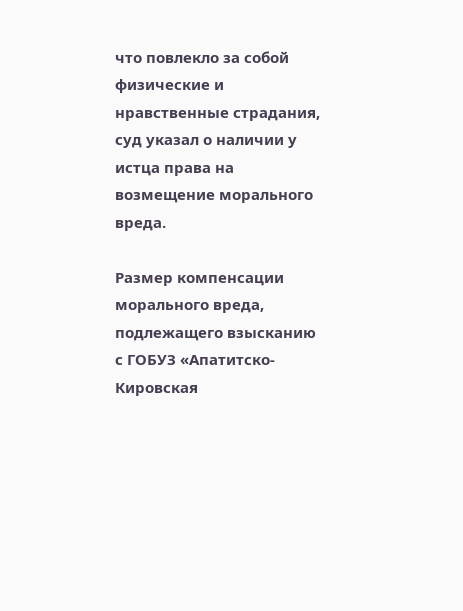что повлекло за собой физические и нравственные страдания, суд указал о наличии у истца права на возмещение морального вреда.

Размер компенсации морального вреда, подлежащего взысканию с ГОБУЗ «Апатитско-Кировская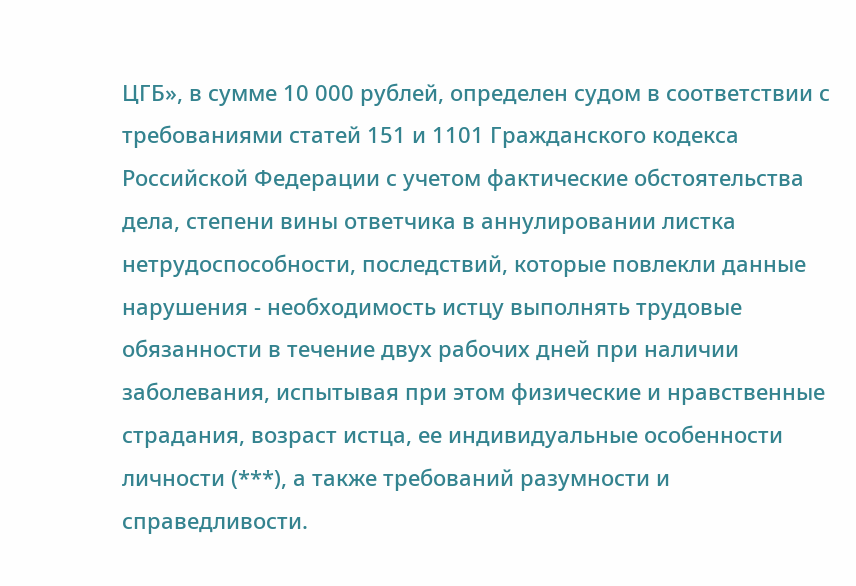ЦГБ», в сумме 10 000 рублей, определен судом в соответствии с требованиями статей 151 и 1101 Гражданского кодекса Российской Федерации с учетом фактические обстоятельства дела, степени вины ответчика в аннулировании листка нетрудоспособности, последствий, которые повлекли данные нарушения - необходимость истцу выполнять трудовые обязанности в течение двух рабочих дней при наличии заболевания, испытывая при этом физические и нравственные страдания, возраст истца, ее индивидуальные особенности личности (***), а также требований разумности и справедливости.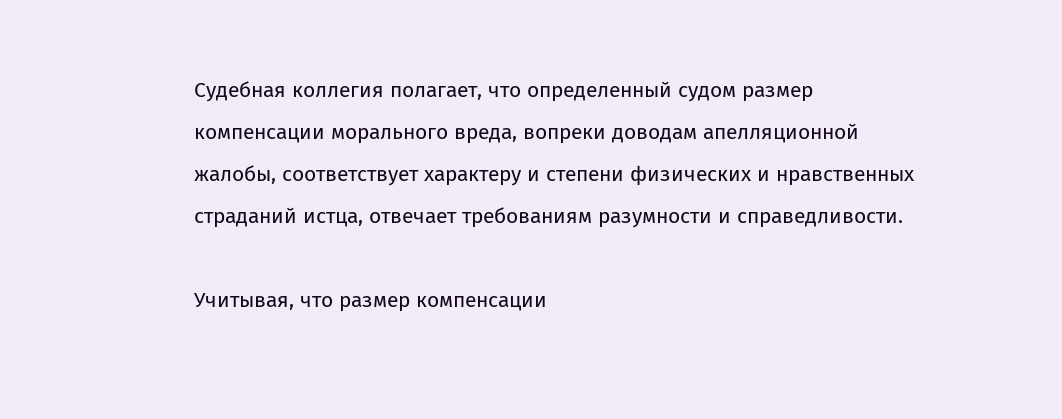Судебная коллегия полагает, что определенный судом размер компенсации морального вреда, вопреки доводам апелляционной жалобы, соответствует характеру и степени физических и нравственных страданий истца, отвечает требованиям разумности и справедливости.

Учитывая, что размер компенсации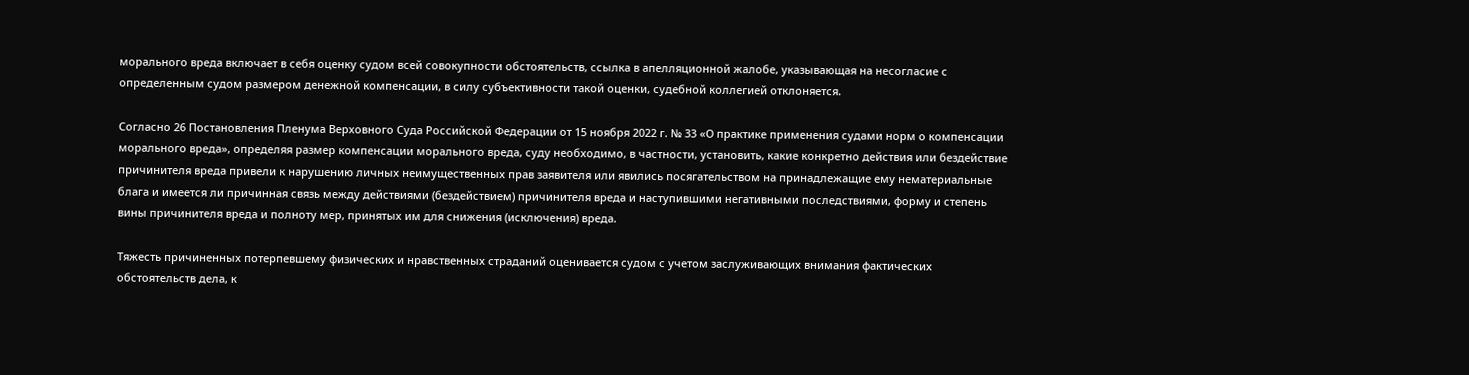морального вреда включает в себя оценку судом всей совокупности обстоятельств, ссылка в апелляционной жалобе, указывающая на несогласие с определенным судом размером денежной компенсации, в силу субъективности такой оценки, судебной коллегией отклоняется.

Согласно 26 Постановления Пленума Верховного Суда Российской Федерации от 15 ноября 2022 г. № 33 «О практике применения судами норм о компенсации морального вреда», определяя размер компенсации морального вреда, суду необходимо, в частности, установить, какие конкретно действия или бездействие причинителя вреда привели к нарушению личных неимущественных прав заявителя или явились посягательством на принадлежащие ему нематериальные блага и имеется ли причинная связь между действиями (бездействием) причинителя вреда и наступившими негативными последствиями, форму и степень вины причинителя вреда и полноту мер, принятых им для снижения (исключения) вреда.

Тяжесть причиненных потерпевшему физических и нравственных страданий оценивается судом с учетом заслуживающих внимания фактических обстоятельств дела, к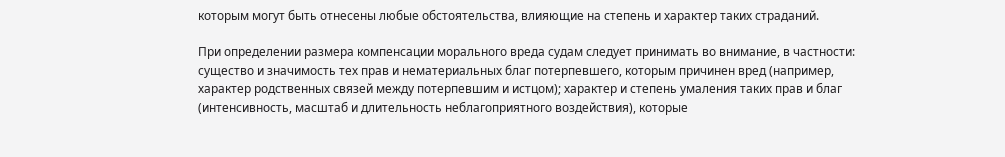которым могут быть отнесены любые обстоятельства, влияющие на степень и характер таких страданий.

При определении размера компенсации морального вреда судам следует принимать во внимание, в частности: существо и значимость тех прав и нематериальных благ потерпевшего, которым причинен вред (например, характер родственных связей между потерпевшим и истцом); характер и степень умаления таких прав и благ (интенсивность, масштаб и длительность неблагоприятного воздействия), которые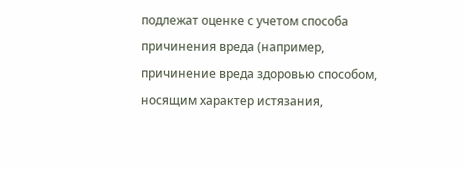подлежат оценке с учетом способа причинения вреда (например, причинение вреда здоровью способом, носящим характер истязания,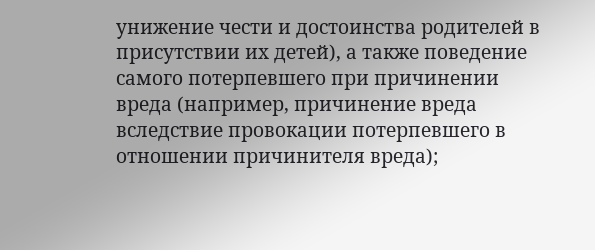унижение чести и достоинства родителей в присутствии их детей), а также поведение самого потерпевшего при причинении вреда (например, причинение вреда вследствие провокации потерпевшего в отношении причинителя вреда);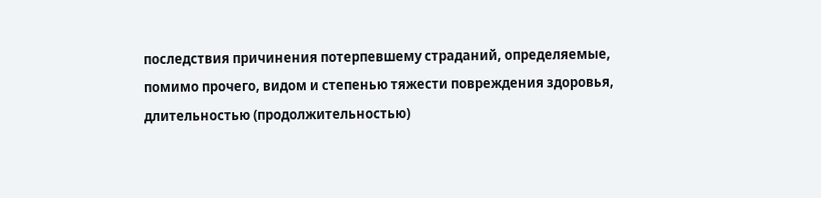последствия причинения потерпевшему страданий, определяемые, помимо прочего, видом и степенью тяжести повреждения здоровья, длительностью (продолжительностью)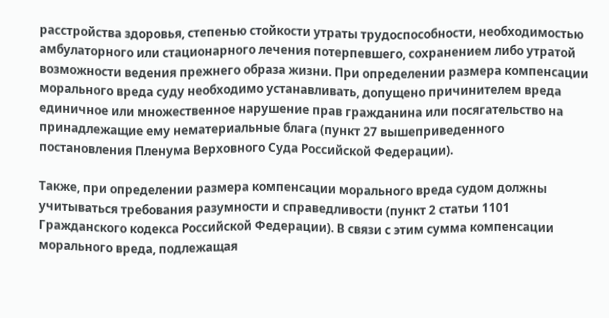расстройства здоровья, степенью стойкости утраты трудоспособности, необходимостью амбулаторного или стационарного лечения потерпевшего, сохранением либо утратой возможности ведения прежнего образа жизни. При определении размера компенсации морального вреда суду необходимо устанавливать, допущено причинителем вреда единичное или множественное нарушение прав гражданина или посягательство на принадлежащие ему нематериальные блага (пункт 27 вышеприведенного постановления Пленума Верховного Суда Российской Федерации).

Также, при определении размера компенсации морального вреда судом должны учитываться требования разумности и справедливости (пункт 2 статьи 1101 Гражданского кодекса Российской Федерации). В связи с этим сумма компенсации морального вреда, подлежащая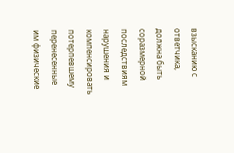взысканию с ответчика, должна быть соразмерной последствиям нарушения и компенсировать потерпевшему перенесенные им физические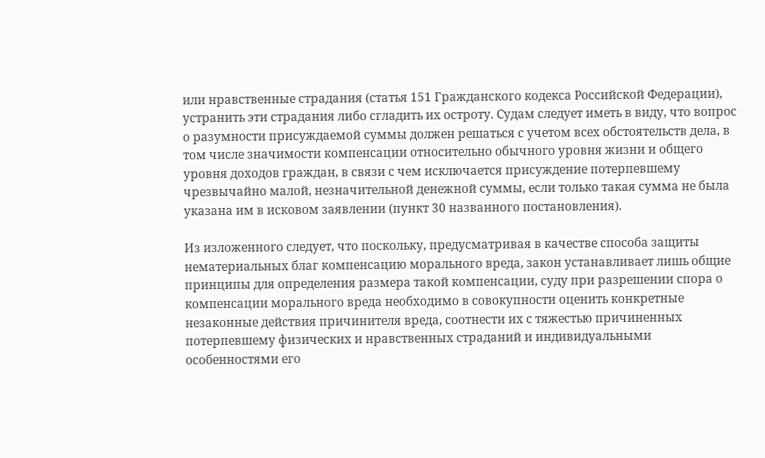или нравственные страдания (статья 151 Гражданского кодекса Российской Федерации), устранить эти страдания либо сгладить их остроту. Судам следует иметь в виду, что вопрос о разумности присуждаемой суммы должен решаться с учетом всех обстоятельств дела, в том числе значимости компенсации относительно обычного уровня жизни и общего уровня доходов граждан, в связи с чем исключается присуждение потерпевшему чрезвычайно малой, незначительной денежной суммы, если только такая сумма не была указана им в исковом заявлении (пункт 30 названного постановления).

Из изложенного следует, что поскольку, предусматривая в качестве способа защиты нематериальных благ компенсацию морального вреда, закон устанавливает лишь общие принципы для определения размера такой компенсации, суду при разрешении спора о компенсации морального вреда необходимо в совокупности оценить конкретные незаконные действия причинителя вреда, соотнести их с тяжестью причиненных потерпевшему физических и нравственных страданий и индивидуальными особенностями его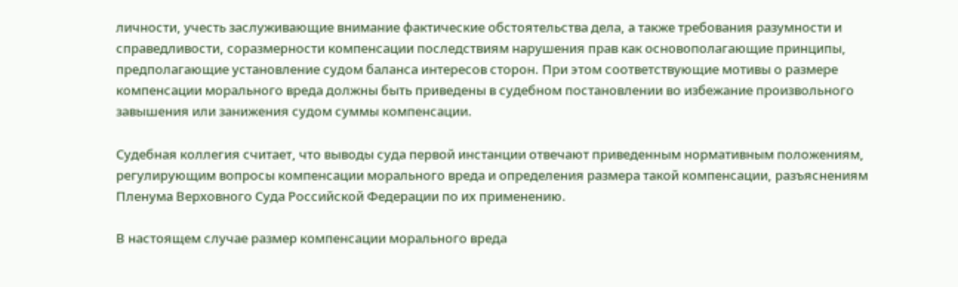личности, учесть заслуживающие внимание фактические обстоятельства дела, а также требования разумности и справедливости, соразмерности компенсации последствиям нарушения прав как основополагающие принципы, предполагающие установление судом баланса интересов сторон. При этом соответствующие мотивы о размере компенсации морального вреда должны быть приведены в судебном постановлении во избежание произвольного завышения или занижения судом суммы компенсации.

Судебная коллегия считает, что выводы суда первой инстанции отвечают приведенным нормативным положениям, регулирующим вопросы компенсации морального вреда и определения размера такой компенсации, разъяснениям Пленума Верховного Суда Российской Федерации по их применению.

В настоящем случае размер компенсации морального вреда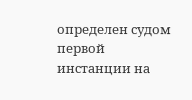определен судом первой инстанции на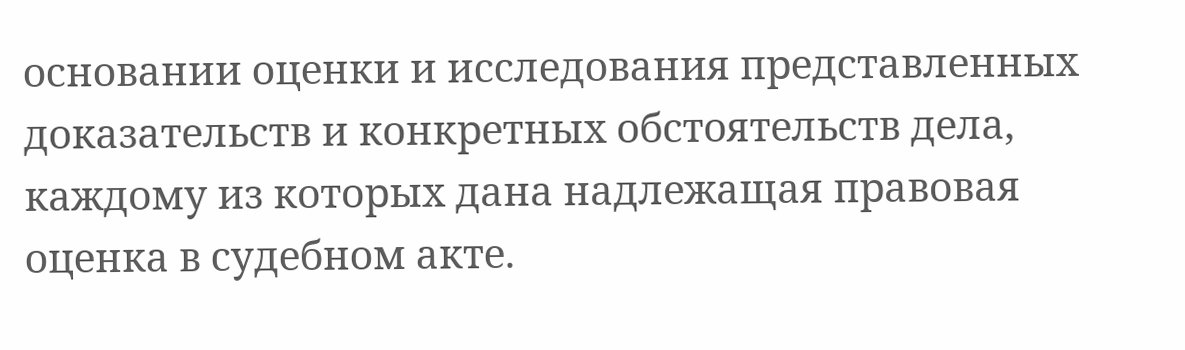основании оценки и исследования представленных доказательств и конкретных обстоятельств дела, каждому из которых дана надлежащая правовая оценка в судебном акте.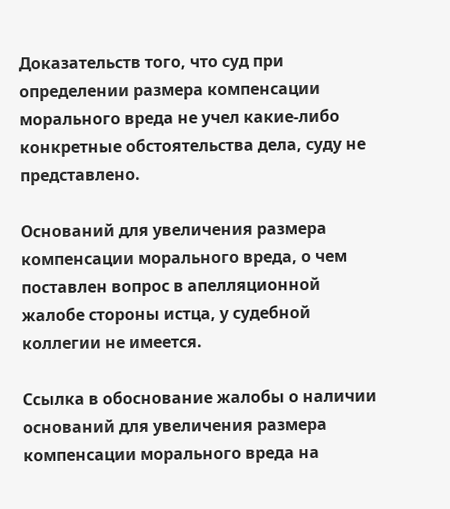Доказательств того, что суд при определении размера компенсации морального вреда не учел какие-либо конкретные обстоятельства дела, суду не представлено.

Оснований для увеличения размера компенсации морального вреда, о чем поставлен вопрос в апелляционной жалобе стороны истца, у судебной коллегии не имеется.

Ссылка в обоснование жалобы о наличии оснований для увеличения размера компенсации морального вреда на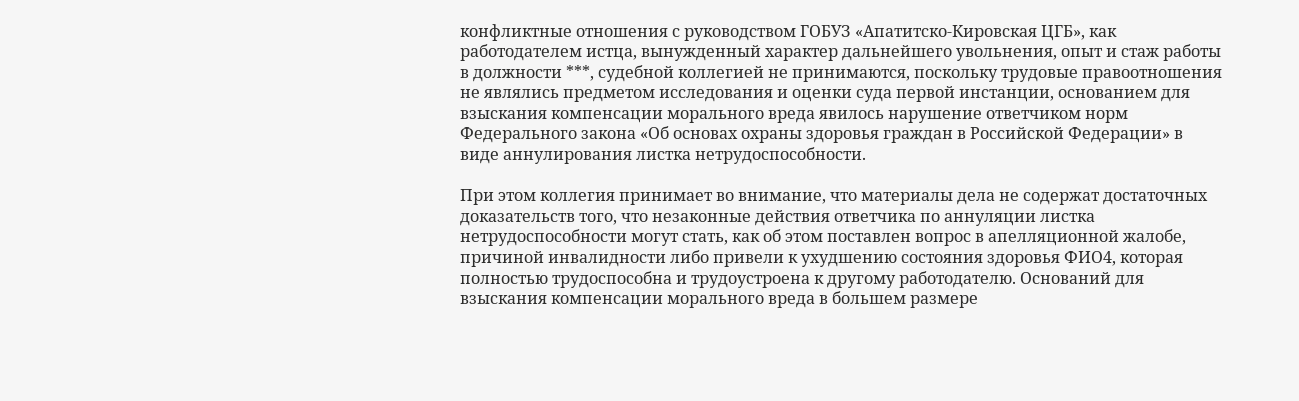конфликтные отношения с руководством ГОБУЗ «Апатитско-Кировская ЦГБ», как работодателем истца, вынужденный характер дальнейшего увольнения, опыт и стаж работы в должности ***, судебной коллегией не принимаются, поскольку трудовые правоотношения не являлись предметом исследования и оценки суда первой инстанции, основанием для взыскания компенсации морального вреда явилось нарушение ответчиком норм Федерального закона «Об основах охраны здоровья граждан в Российской Федерации» в виде аннулирования листка нетрудоспособности.

При этом коллегия принимает во внимание, что материалы дела не содержат достаточных доказательств того, что незаконные действия ответчика по аннуляции листка нетрудоспособности могут стать, как об этом поставлен вопрос в апелляционной жалобе, причиной инвалидности либо привели к ухудшению состояния здоровья ФИО4, которая полностью трудоспособна и трудоустроена к другому работодателю. Оснований для взыскания компенсации морального вреда в большем размере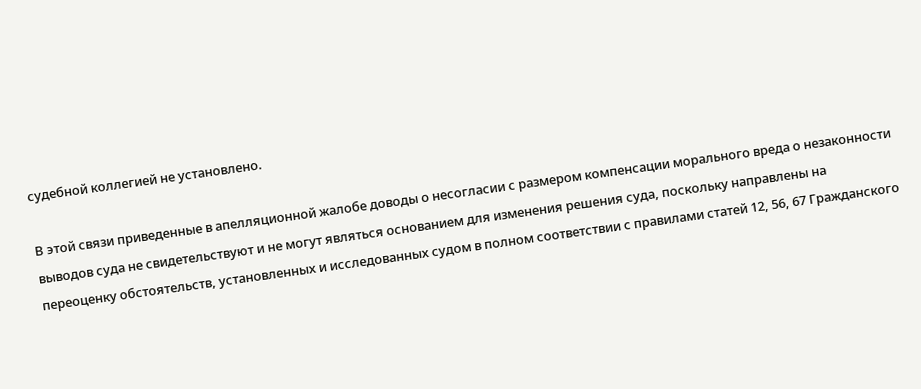судебной коллегией не установлено.

В этой связи приведенные в апелляционной жалобе доводы о несогласии с размером компенсации морального вреда о незаконности выводов суда не свидетельствуют и не могут являться основанием для изменения решения суда, поскольку направлены на переоценку обстоятельств, установленных и исследованных судом в полном соответствии с правилами статей 12, 56, 67 Гражданского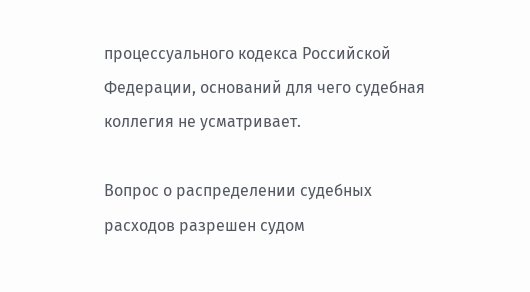процессуального кодекса Российской Федерации, оснований для чего судебная коллегия не усматривает.

Вопрос о распределении судебных расходов разрешен судом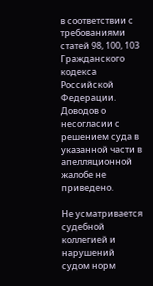в соответствии с требованиями статей 98, 100, 103 Гражданского кодекса Российской Федерации. Доводов о несогласии с решением суда в указанной части в апелляционной жалобе не приведено.

Не усматривается судебной коллегией и нарушений судом норм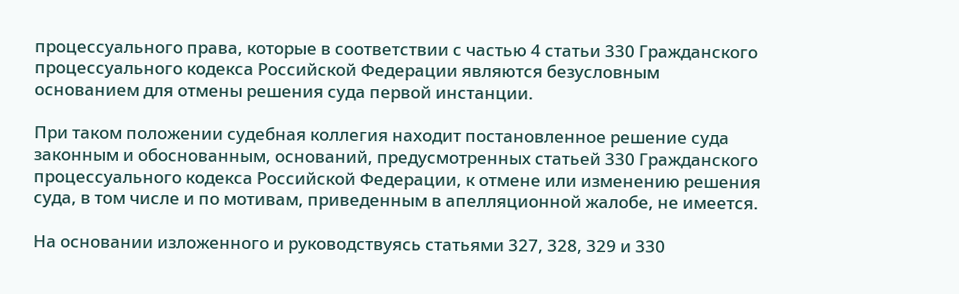процессуального права, которые в соответствии с частью 4 статьи 330 Гражданского процессуального кодекса Российской Федерации являются безусловным основанием для отмены решения суда первой инстанции.

При таком положении судебная коллегия находит постановленное решение суда законным и обоснованным, оснований, предусмотренных статьей 330 Гражданского процессуального кодекса Российской Федерации, к отмене или изменению решения суда, в том числе и по мотивам, приведенным в апелляционной жалобе, не имеется.

На основании изложенного и руководствуясь статьями 327, 328, 329 и 330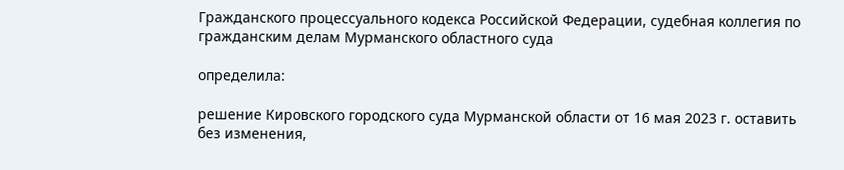Гражданского процессуального кодекса Российской Федерации, судебная коллегия по гражданским делам Мурманского областного суда

определила:

решение Кировского городского суда Мурманской области от 16 мая 2023 г. оставить без изменения,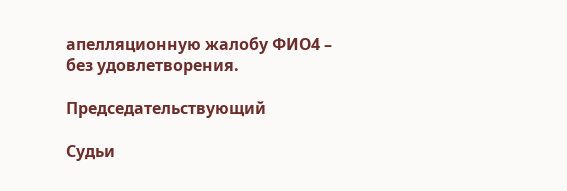апелляционную жалобу ФИО4 – без удовлетворения.

Председательствующий

Судьи